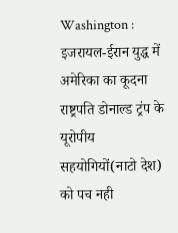Washington : इजरायल-ईरान युद्ध में अमेरिका का कूदना राष्ट्रपति डोनाल्ड ट्रंप के यूरोपीय सहयोगियों(नाटो देश) को पच नही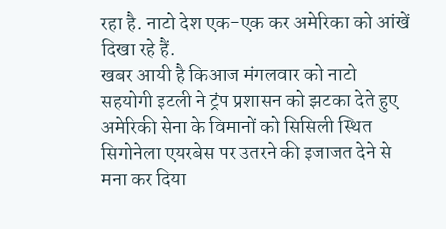रहा है. नाटो देश एक-एक कर अमेरिका को आंखें दिखा रहे हैं.
खबर आयी है किआज मंगलवार को नाटो सहयोगी इटली ने ट्रंप प्रशासन को झटका देते हुए अमेरिकी सेना के विमानों को सिसिली स्थित सिगोनेला एयरबेस पर उतरने की इजाजत देने से मना कर दिया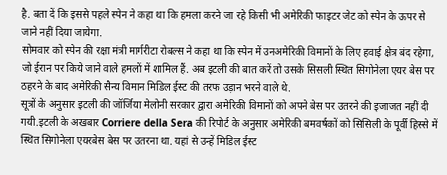है. बता दें कि इससे पहले स्पेन ने कहा था कि हमला करने जा रहे किसी भी अमेरिकी फाइटर जेट को स्पेन के ऊपर से जाने नहीं दिया जायेगा.
सोमवार को स्पेन की रक्षा मंत्री मार्गरीटा रोबल्स ने कहा था कि स्पेन में उनअमेरिकी विमानों के लिए हवाई क्षेत्र बंद रहेगा, जो ईरान पर किये जाने वाले हमलों में शामिल हैं. अब इटली की बात करें तो उसके सिसली स्थित सिगोनेला एयर बेस पर ठहरने के बाद अमेरिकी सैन्य विमान मिडिल ईस्ट की तरफ उड़ान भरने वाले थे.
सूत्रों के अनुसार इटली की जॉर्जिया मेलोनी सरकार द्वारा अमेरिकी विमानों को अपने बेस पर उतरने की इजाजत नहीं दी गयी.इटली के अखबार Corriere della Sera की रिपोर्ट के अनुसार अमेरिकी बमवर्षकों को सिसिली के पूर्वी हिस्से में स्थित सिगोनेला एयरबेस बेस पर उतरना था. यहां से उन्हें मिडिल ईस्ट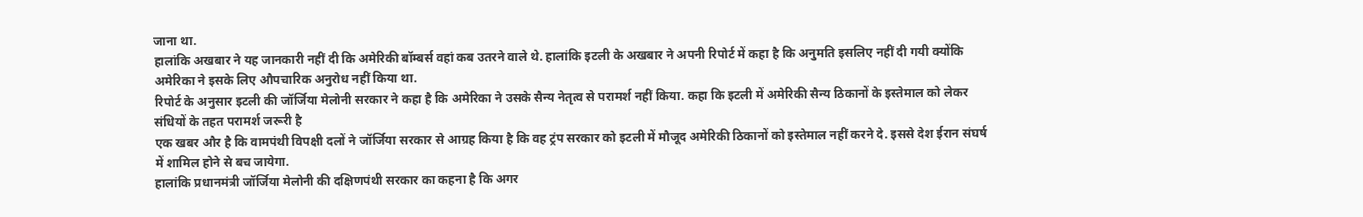जाना था.
हालांकि अखबार ने यह जानकारी नहीं दी कि अमेरिकी बॉम्बर्स वहां कब उतरने वाले थे. हालांकि इटली के अखबार ने अपनी रिपोर्ट में कहा है कि अनुमति इसलिए नहीं दी गयी क्योंकि अमेरिका ने इसके लिए औपचारिक अनुरोध नहीं किया था.
रिपोर्ट के अनुसार इटली की जॉर्जिया मेलोनी सरकार ने कहा है कि अमेरिका ने उसके सैन्य नेतृत्व से परामर्श नहीं किया. कहा कि इटली में अमेरिकी सैन्य ठिकानों के इस्तेमाल को लेकर संधियों के तहत परामर्श जरूरी है
एक खबर और है कि वामपंथी विपक्षी दलों ने जॉर्जिया सरकार से आग्रह किया है कि वह ट्रंप सरकार को इटली में मौजूद अमेरिकी ठिकानों को इस्तेमाल नहीं करने दे. इससे देश ईरान संघर्ष में शामिल होने से बच जायेगा.
हालांकि प्रधानमंत्री जॉर्जिया मेलोनी की दक्षिणपंथी सरकार का कहना है कि अगर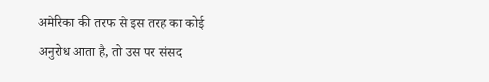अमेरिका की तरफ से इस तरह का कोई अनुरोध आता है, तो उस पर संसद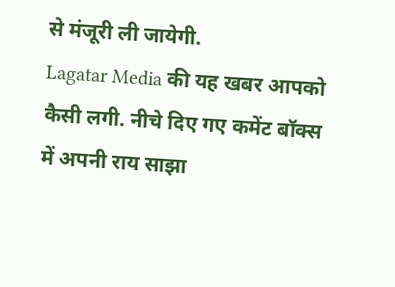से मंजूरी ली जायेगी.
Lagatar Media की यह खबर आपको कैसी लगी. नीचे दिए गए कमेंट बॉक्स में अपनी राय साझा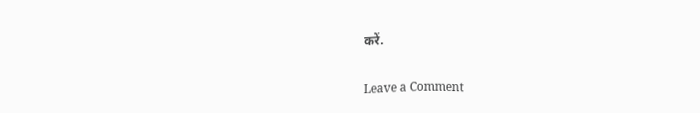करें.


Leave a Comment